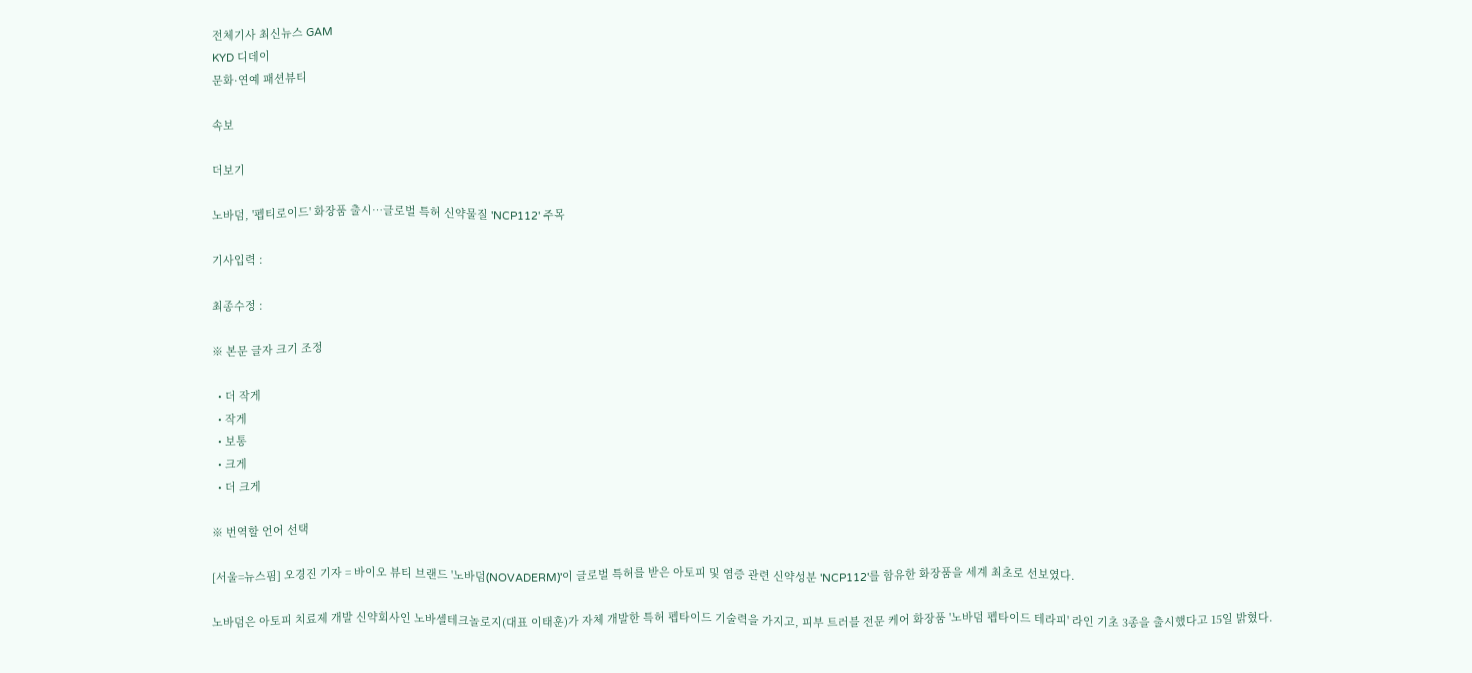전체기사 최신뉴스 GAM
KYD 디데이
문화·연예 패션뷰티

속보

더보기

노바덤, '펩티로이드' 화장품 출시…글로벌 특허 신약물질 'NCP112' 주목

기사입력 :

최종수정 :

※ 본문 글자 크기 조정

  • 더 작게
  • 작게
  • 보통
  • 크게
  • 더 크게

※ 번역할 언어 선택

[서울=뉴스핌] 오경진 기자 = 바이오 뷰티 브랜드 '노바덤(NOVADERM)'이 글로벌 특허를 받은 아토피 및 염증 관련 신약성분 'NCP112'를 함유한 화장품을 세계 최초로 선보였다.

노바덤은 아토피 치료제 개발 신약회사인 노바셀테크놀로지(대표 이태훈)가 자체 개발한 특허 펩타이드 기술력을 가지고, 피부 트러블 전문 케어 화장품 '노바덤 펩타이드 테라피' 라인 기초 3종을 출시했다고 15일 밝혔다.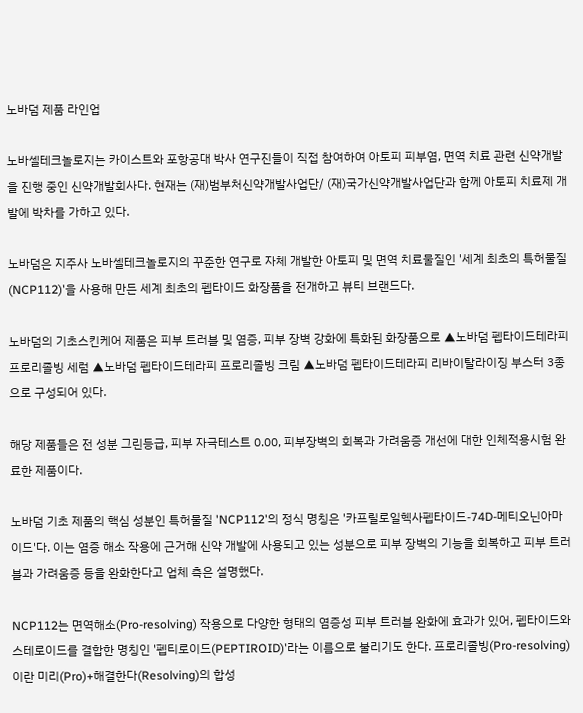노바덤 제품 라인업

노바셀테크놀로지는 카이스트와 포항공대 박사 연구진들이 직접 참여하여 아토피 피부염, 면역 치료 관련 신약개발을 진행 중인 신약개발회사다. 현재는 (재)범부처신약개발사업단/ (재)국가신약개발사업단과 함께 아토피 치료제 개발에 박차를 가하고 있다.

노바덤은 지주사 노바셀테크놀로지의 꾸준한 연구로 자체 개발한 아토피 및 면역 치료물질인 '세계 최초의 특허물질(NCP112)'을 사용해 만든 세계 최초의 펩타이드 화장품을 전개하고 뷰티 브랜드다.

노바덤의 기초스킨케어 제품은 피부 트러블 및 염증, 피부 장벽 강화에 특화된 화장품으로 ▲노바덤 펩타이드테라피 프로리졸빙 세럼 ▲노바덤 펩타이드테라피 프로리졸빙 크림 ▲노바덤 펩타이드테라피 리바이탈라이징 부스터 3종으로 구성되어 있다.

해당 제품들은 전 성분 그린등급, 피부 자극테스트 0.00, 피부장벽의 회복과 가려움증 개선에 대한 인체적용시험 완료한 제품이다.

노바덤 기초 제품의 핵심 성분인 특허물질 'NCP112'의 정식 명칭은 '카프릴로일헥사펩타이드-74D-메티오닌아마이드'다. 이는 염증 해소 작용에 근거해 신약 개발에 사용되고 있는 성분으로 피부 장벽의 기능을 회복하고 피부 트러블과 가려움증 등을 완화한다고 업체 측은 설명했다.

NCP112는 면역해소(Pro-resolving) 작용으로 다양한 형태의 염증성 피부 트러블 완화에 효과가 있어, 펩타이드와 스테로이드를 결합한 명칭인 '펩티로이드(PEPTIROID)'라는 이름으로 불리기도 한다. 프로리졸빙(Pro-resolving)이란 미리(Pro)+해결한다(Resolving)의 합성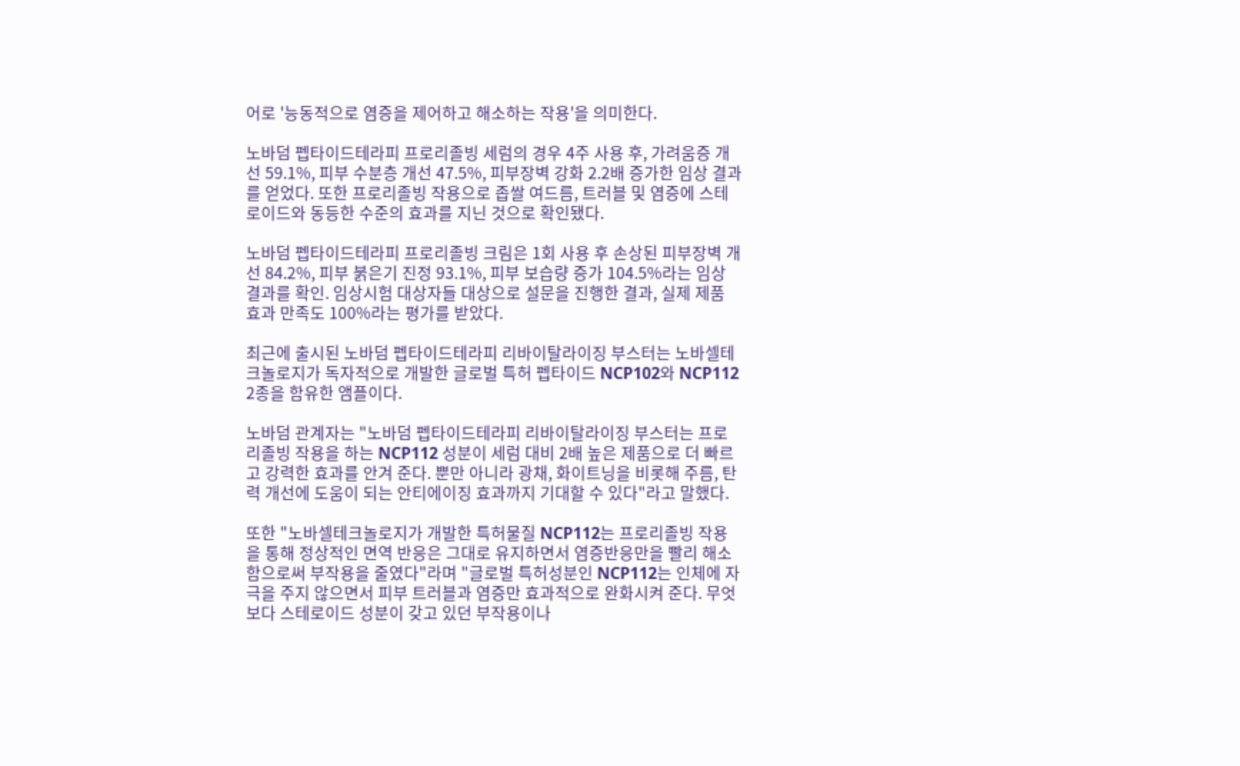어로 '능동적으로 염증을 제어하고 해소하는 작용'을 의미한다.

노바덤 펩타이드테라피 프로리졸빙 세럼의 경우 4주 사용 후, 가려움증 개선 59.1%, 피부 수분층 개선 47.5%, 피부장벽 강화 2.2배 증가한 임상 결과를 얻었다. 또한 프로리졸빙 작용으로 좁쌀 여드름, 트러블 및 염증에 스테로이드와 동등한 수준의 효과를 지닌 것으로 확인됐다.

노바덤 펩타이드테라피 프로리졸빙 크림은 1회 사용 후 손상된 피부장벽 개선 84.2%, 피부 붉은기 진정 93.1%, 피부 보습량 증가 104.5%라는 임상 결과를 확인. 임상시험 대상자들 대상으로 설문을 진행한 결과, 실제 제품 효과 만족도 100%라는 평가를 받았다.

최근에 출시된 노바덤 펩타이드테라피 리바이탈라이징 부스터는 노바셀테크놀로지가 독자적으로 개발한 글로벌 특허 펩타이드 NCP102와 NCP112 2종을 함유한 앰플이다.

노바덤 관계자는 "노바덤 펩타이드테라피 리바이탈라이징 부스터는 프로리졸빙 작용을 하는 NCP112 성분이 세럼 대비 2배 높은 제품으로 더 빠르고 강력한 효과를 안겨 준다. 뿐만 아니라 광채, 화이트닝을 비롯해 주름, 탄력 개선에 도움이 되는 안티에이징 효과까지 기대할 수 있다"라고 말했다.

또한 "노바셀테크놀로지가 개발한 특허물질 NCP112는 프로리졸빙 작용을 통해 정상적인 면역 반응은 그대로 유지하면서 염증반응만을 빨리 해소함으로써 부작용을 줄였다"라며 "글로벌 특허성분인 NCP112는 인체에 자극을 주지 않으면서 피부 트러블과 염증만 효과적으로 완화시켜 준다. 무엇보다 스테로이드 성분이 갖고 있던 부작용이나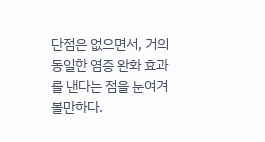단점은 없으면서, 거의 동일한 염증 완화 효과를 낸다는 점을 눈여겨 볼만하다.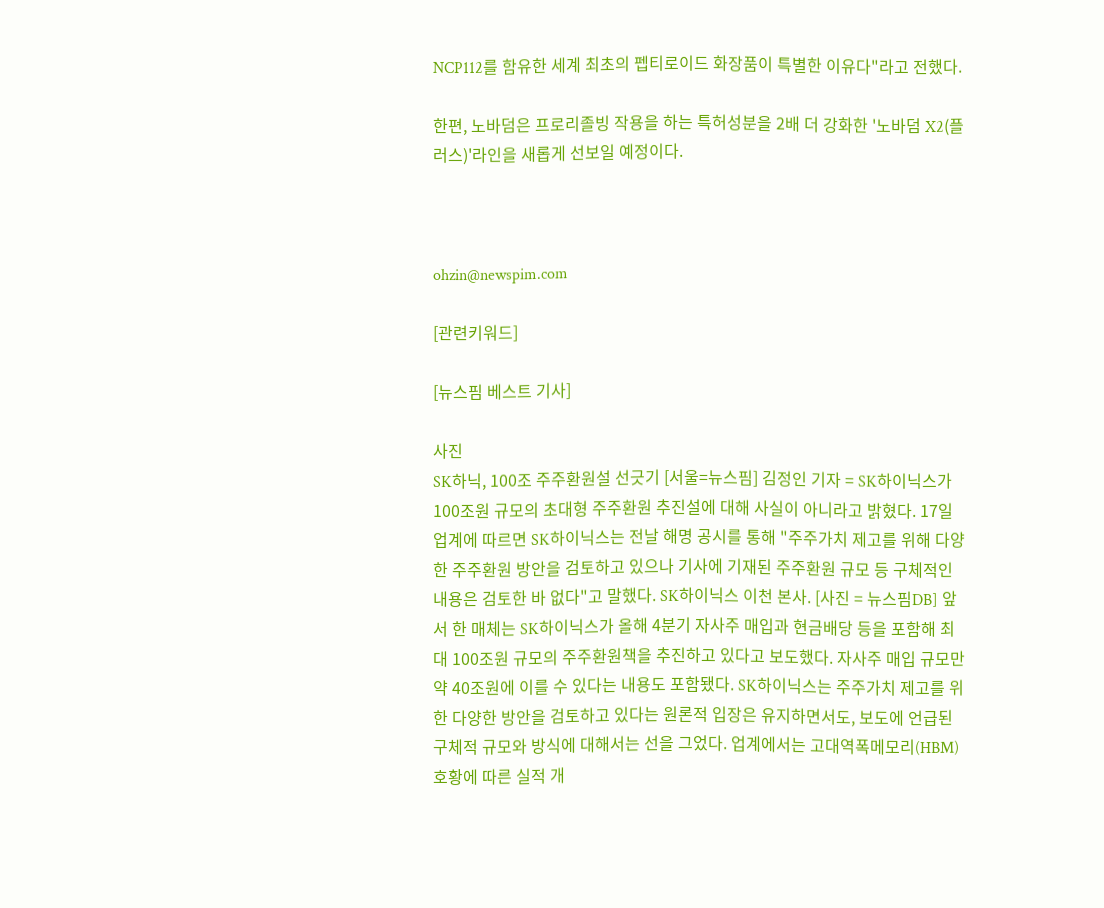NCP112를 함유한 세계 최초의 펩티로이드 화장품이 특별한 이유다"라고 전했다.

한편, 노바덤은 프로리졸빙 작용을 하는 특허성분을 2배 더 강화한 '노바덤 X2(플러스)'라인을 새롭게 선보일 예정이다.



ohzin@newspim.com

[관련키워드]

[뉴스핌 베스트 기사]

사진
SK하닉, 100조 주주환원설 선긋기 [서울=뉴스핌] 김정인 기자 = SK하이닉스가 100조원 규모의 초대형 주주환원 추진설에 대해 사실이 아니라고 밝혔다. 17일 업계에 따르면 SK하이닉스는 전날 해명 공시를 통해 "주주가치 제고를 위해 다양한 주주환원 방안을 검토하고 있으나 기사에 기재된 주주환원 규모 등 구체적인 내용은 검토한 바 없다"고 말했다. SK하이닉스 이천 본사. [사진 = 뉴스핌DB] 앞서 한 매체는 SK하이닉스가 올해 4분기 자사주 매입과 현금배당 등을 포함해 최대 100조원 규모의 주주환원책을 추진하고 있다고 보도했다. 자사주 매입 규모만 약 40조원에 이를 수 있다는 내용도 포함됐다. SK하이닉스는 주주가치 제고를 위한 다양한 방안을 검토하고 있다는 원론적 입장은 유지하면서도, 보도에 언급된 구체적 규모와 방식에 대해서는 선을 그었다. 업계에서는 고대역폭메모리(HBM) 호황에 따른 실적 개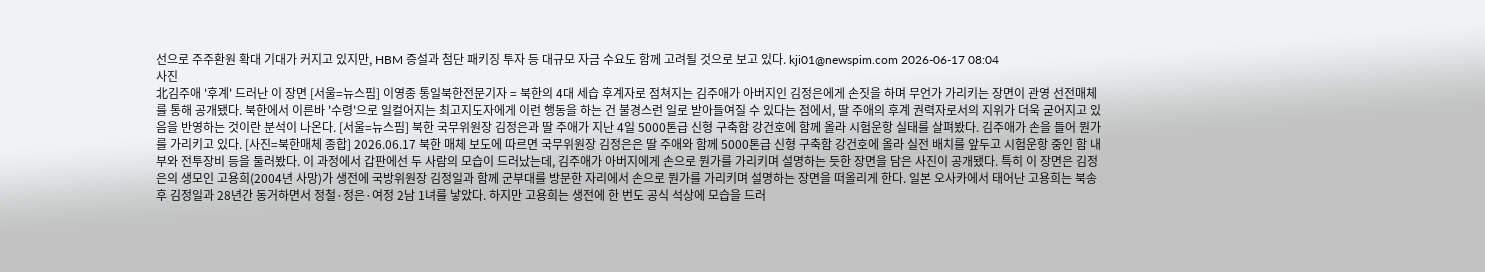선으로 주주환원 확대 기대가 커지고 있지만, HBM 증설과 첨단 패키징 투자 등 대규모 자금 수요도 함께 고려될 것으로 보고 있다. kji01@newspim.com 2026-06-17 08:04
사진
北김주애 '후계' 드러난 이 장면 [서울=뉴스핌] 이영종 통일북한전문기자 = 북한의 4대 세습 후계자로 점쳐지는 김주애가 아버지인 김정은에게 손짓을 하며 무언가 가리키는 장면이 관영 선전매체를 통해 공개됐다. 북한에서 이른바 '수령'으로 일컬어지는 최고지도자에게 이런 행동을 하는 건 불경스런 일로 받아들여질 수 있다는 점에서, 딸 주애의 후계 권력자로서의 지위가 더욱 굳어지고 있음을 반영하는 것이란 분석이 나온다. [서울=뉴스핌] 북한 국무위원장 김정은과 딸 주애가 지난 4일 5000톤급 신형 구축함 강건호에 함께 올라 시험운항 실태를 살펴봤다. 김주애가 손을 들어 뭔가를 가리키고 있다. [사진=북한매체 종합] 2026.06.17 북한 매체 보도에 따르면 국무위원장 김정은은 딸 주애와 함께 5000톤급 신형 구축함 강건호에 올라 실전 배치를 앞두고 시험운항 중인 함 내부와 전투장비 등을 둘러봤다. 이 과정에서 갑판에선 두 사람의 모습이 드러났는데, 김주애가 아버지에게 손으로 뭔가를 가리키며 설명하는 듯한 장면을 담은 사진이 공개됐다. 특히 이 장면은 김정은의 생모인 고용희(2004년 사망)가 생전에 국방위원장 김정일과 함께 군부대를 방문한 자리에서 손으로 뭔가를 가리키며 설명하는 장면을 떠올리게 한다. 일본 오사카에서 태어난 고용희는 북송 후 김정일과 28년간 동거하면서 정철·정은·여정 2남 1녀를 낳았다. 하지만 고용희는 생전에 한 번도 공식 석상에 모습을 드러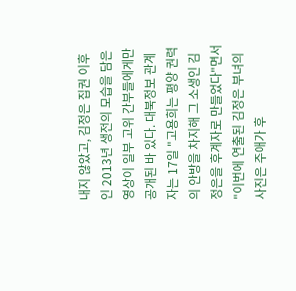내지 않았고, 김정은 집권 이후인 2013년 생전의 모습을 담은 영상이 일부 고위 간부들에게만 공개된 바 있다. 대북정보 관계자는 17일 "고용희는 평양 권력의 안방을 차지해 그 소생인 김정은을 후계자로 만들었다"면서 "이번에 연출된 김정은 부녀의 사진은 주애가 후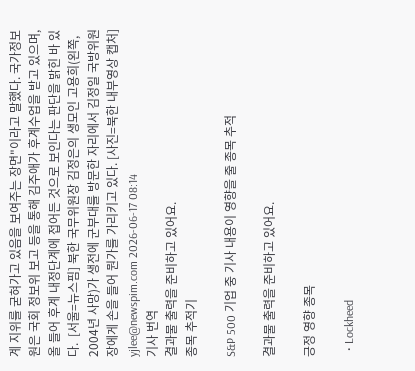계 지위를 굳혀가고 있음을 보여주는 장면"이라고 말했다. 국가정보원은 국회 정보위 보고 등을 통해 김주애가 후계수업을 받고 있으며, 올 들어 후계 내정단계에 접어든 것으로 보인다는 판단을 밝힌 바 있다.  [서울=뉴스핌] 북한 국무위원장 김정은의 생모인 고용희(왼쪽, 2004년 사망)가 생전에 군부대를 방문한 자리에서 김정일 국방위원장에게 손을 들어 뭔가를 가리키고 있다. [사진=북한 내부영상 캡처] yjlee@newspim.com 2026-06-17 08:14
기사 번역
결과물 출력을 준비하고 있어요.
종목 추적기

S&P 500 기업 중 기사 내용이 영향을 줄 종목 추적

결과물 출력을 준비하고 있어요.

긍정 영향 종목

  • Lockheed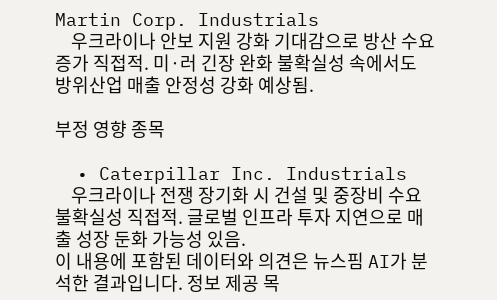Martin Corp. Industrials
    우크라이나 안보 지원 강화 기대감으로 방산 수요 증가 직접적. 미·러 긴장 완화 불확실성 속에서도 방위산업 매출 안정성 강화 예상됨.

부정 영향 종목

  • Caterpillar Inc. Industrials
    우크라이나 전쟁 장기화 시 건설 및 중장비 수요 불확실성 직접적. 글로벌 인프라 투자 지연으로 매출 성장 둔화 가능성 있음.
이 내용에 포함된 데이터와 의견은 뉴스핌 AI가 분석한 결과입니다. 정보 제공 목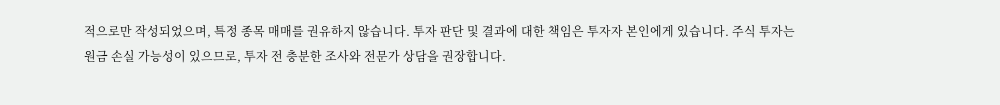적으로만 작성되었으며, 특정 종목 매매를 권유하지 않습니다. 투자 판단 및 결과에 대한 책임은 투자자 본인에게 있습니다. 주식 투자는 원금 손실 가능성이 있으므로, 투자 전 충분한 조사와 전문가 상담을 권장합니다.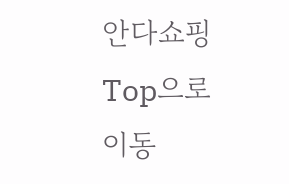안다쇼핑
Top으로 이동